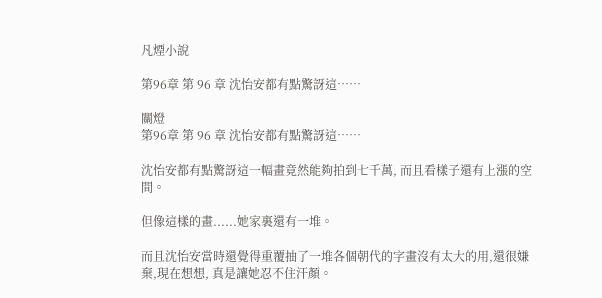凡煙小說

第96章 第 96 章 沈怡安都有點驚訝這……

關燈
第96章 第 96 章 沈怡安都有點驚訝這……

沈怡安都有點驚訝這一幅畫竟然能夠拍到七千萬, 而且看樣子還有上漲的空間。

但像這樣的畫......她家裏還有一堆。

而且沈怡安當時還覺得重覆抽了一堆各個朝代的字畫沒有太大的用,還很嫌棄,現在想想, 真是讓她忍不住汗顏。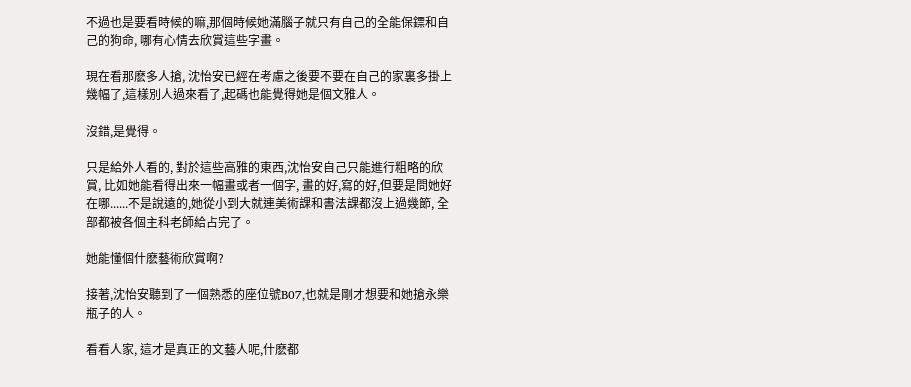不過也是要看時候的嘛,那個時候她滿腦子就只有自己的全能保鏢和自己的狗命, 哪有心情去欣賞這些字畫。

現在看那麽多人搶, 沈怡安已經在考慮之後要不要在自己的家裏多掛上幾幅了,這樣別人過來看了,起碼也能覺得她是個文雅人。

沒錯,是覺得。

只是給外人看的, 對於這些高雅的東西,沈怡安自己只能進行粗略的欣賞, 比如她能看得出來一幅畫或者一個字, 畫的好,寫的好,但要是問她好在哪......不是說遠的,她從小到大就連美術課和書法課都沒上過幾節, 全部都被各個主科老師給占完了。

她能懂個什麽藝術欣賞啊?

接著,沈怡安聽到了一個熟悉的座位號B07,也就是剛才想要和她搶永樂瓶子的人。

看看人家, 這才是真正的文藝人呢,什麽都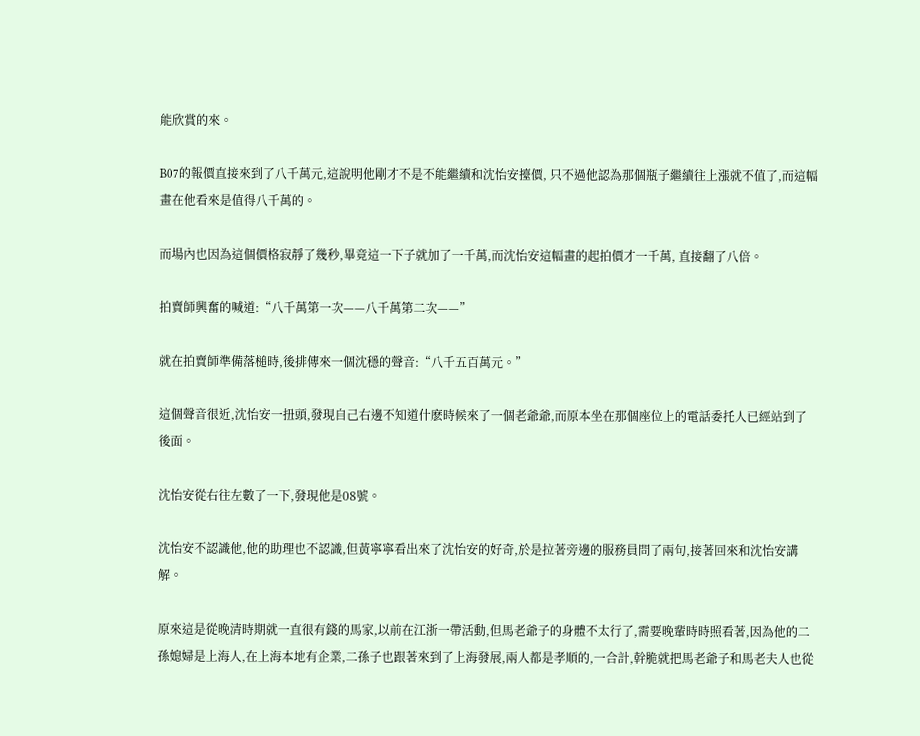能欣賞的來。

B07的報價直接來到了八千萬元,這說明他剛才不是不能繼續和沈怡安擡價, 只不過他認為那個瓶子繼續往上漲就不值了,而這幅畫在他看來是值得八千萬的。

而場內也因為這個價格寂靜了幾秒,畢竟這一下子就加了一千萬,而沈怡安這幅畫的起拍價才一千萬, 直接翻了八倍。

拍賣師興奮的喊道:“八千萬第一次——八千萬第二次——”

就在拍賣師準備落槌時,後排傳來一個沈穩的聲音:“八千五百萬元。”

這個聲音很近,沈怡安一扭頭,發現自己右邊不知道什麽時候來了一個老爺爺,而原本坐在那個座位上的電話委托人已經站到了後面。

沈怡安從右往左數了一下,發現他是08號。

沈怡安不認識他,他的助理也不認識,但黃寧寧看出來了沈怡安的好奇,於是拉著旁邊的服務員問了兩句,接著回來和沈怡安講解。

原來這是從晚清時期就一直很有錢的馬家,以前在江浙一帶活動,但馬老爺子的身體不太行了,需要晚輩時時照看著,因為他的二孫媳婦是上海人,在上海本地有企業,二孫子也跟著來到了上海發展,兩人都是孝順的,一合計,幹脆就把馬老爺子和馬老夫人也從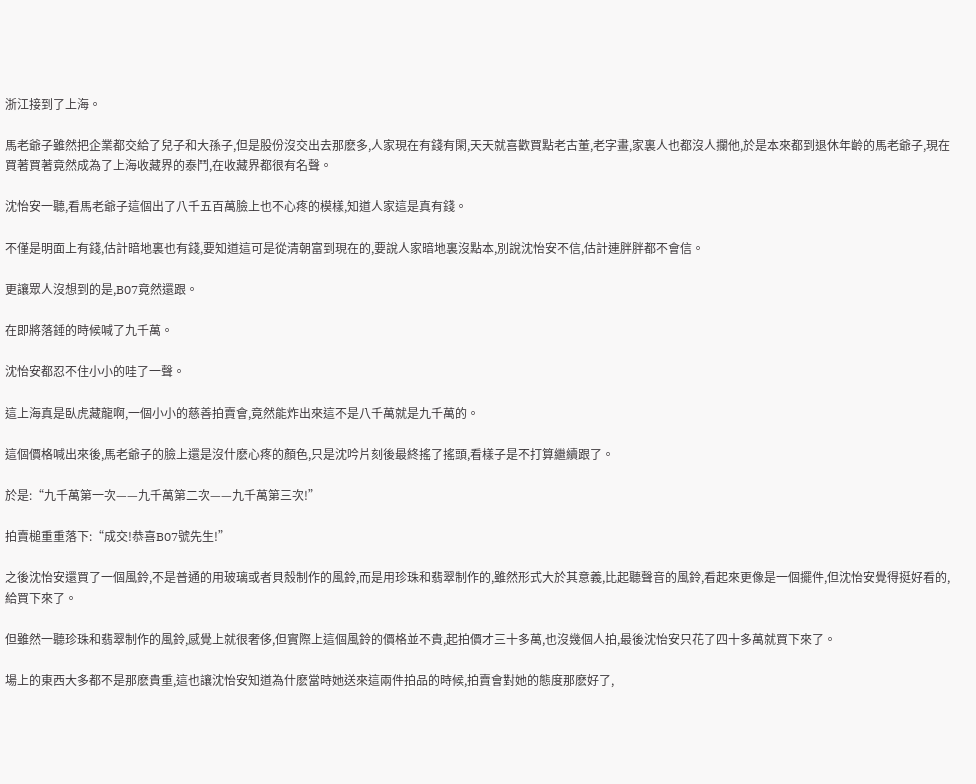浙江接到了上海。

馬老爺子雖然把企業都交給了兒子和大孫子,但是股份沒交出去那麽多,人家現在有錢有閑,天天就喜歡買點老古董,老字畫,家裏人也都沒人攔他,於是本來都到退休年齡的馬老爺子,現在買著買著竟然成為了上海收藏界的泰鬥,在收藏界都很有名聲。

沈怡安一聽,看馬老爺子這個出了八千五百萬臉上也不心疼的模樣,知道人家這是真有錢。

不僅是明面上有錢,估計暗地裏也有錢,要知道這可是從清朝富到現在的,要說人家暗地裏沒點本,別說沈怡安不信,估計連胖胖都不會信。

更讓眾人沒想到的是,B07竟然還跟。

在即將落錘的時候喊了九千萬。

沈怡安都忍不住小小的哇了一聲。

這上海真是臥虎藏龍啊,一個小小的慈善拍賣會,竟然能炸出來這不是八千萬就是九千萬的。

這個價格喊出來後,馬老爺子的臉上還是沒什麽心疼的顏色,只是沈吟片刻後最終搖了搖頭,看樣子是不打算繼續跟了。

於是:“九千萬第一次——九千萬第二次——九千萬第三次!”

拍賣槌重重落下:“成交!恭喜B07號先生!”

之後沈怡安還買了一個風鈴,不是普通的用玻璃或者貝殼制作的風鈴,而是用珍珠和翡翠制作的,雖然形式大於其意義,比起聽聲音的風鈴,看起來更像是一個擺件,但沈怡安覺得挺好看的,給買下來了。

但雖然一聽珍珠和翡翠制作的風鈴,感覺上就很奢侈,但實際上這個風鈴的價格並不貴,起拍價才三十多萬,也沒幾個人拍,最後沈怡安只花了四十多萬就買下來了。

場上的東西大多都不是那麽貴重,這也讓沈怡安知道為什麽當時她送來這兩件拍品的時候,拍賣會對她的態度那麽好了,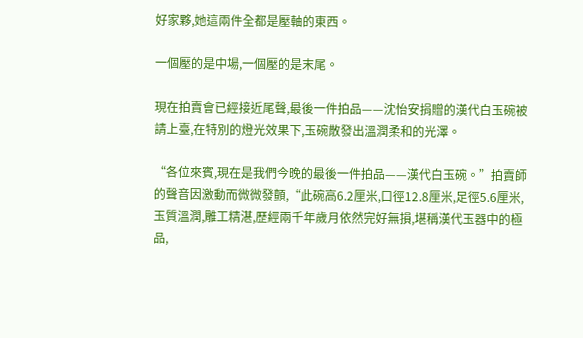好家夥,她這兩件全都是壓軸的東西。

一個壓的是中場,一個壓的是末尾。

現在拍賣會已經接近尾聲,最後一件拍品——沈怡安捐贈的漢代白玉碗被請上臺,在特別的燈光效果下,玉碗散發出溫潤柔和的光澤。

“各位來賓,現在是我們今晚的最後一件拍品——漢代白玉碗。”拍賣師的聲音因激動而微微發顫,“此碗高6.2厘米,口徑12.8厘米,足徑5.6厘米,玉質溫潤,雕工精湛,歷經兩千年歲月依然完好無損,堪稱漢代玉器中的極品,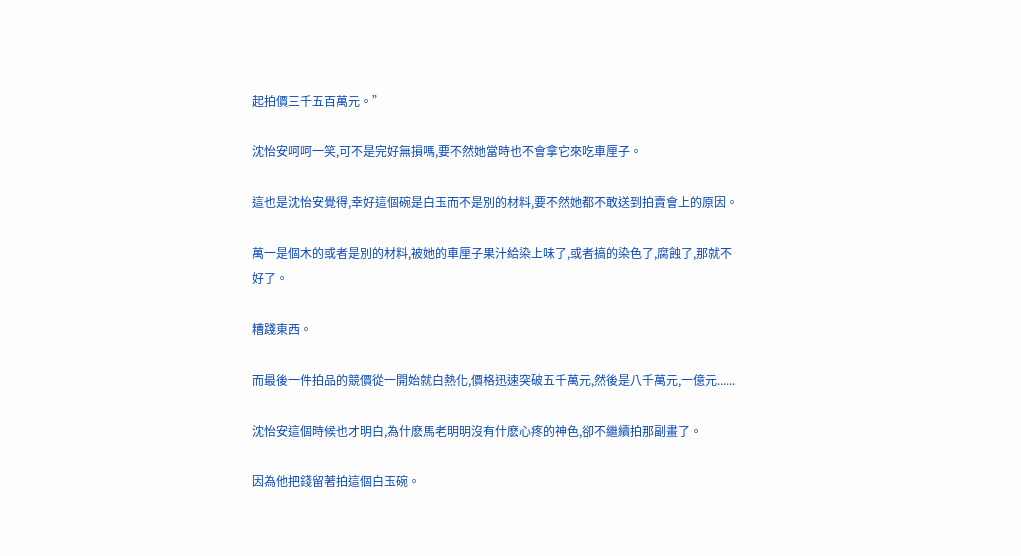起拍價三千五百萬元。”

沈怡安呵呵一笑,可不是完好無損嗎,要不然她當時也不會拿它來吃車厘子。

這也是沈怡安覺得,幸好這個碗是白玉而不是別的材料,要不然她都不敢送到拍賣會上的原因。

萬一是個木的或者是別的材料,被她的車厘子果汁給染上味了,或者搞的染色了,腐蝕了,那就不好了。

糟踐東西。

而最後一件拍品的競價從一開始就白熱化,價格迅速突破五千萬元,然後是八千萬元,一億元......

沈怡安這個時候也才明白,為什麽馬老明明沒有什麽心疼的神色,卻不繼續拍那副畫了。

因為他把錢留著拍這個白玉碗。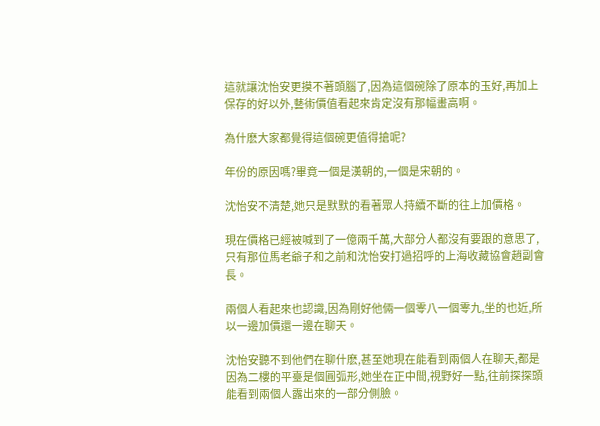這就讓沈怡安更摸不著頭腦了,因為這個碗除了原本的玉好,再加上保存的好以外,藝術價值看起來肯定沒有那幅畫高啊。

為什麽大家都覺得這個碗更值得搶呢?

年份的原因嗎?畢竟一個是漢朝的,一個是宋朝的。

沈怡安不清楚,她只是默默的看著眾人持續不斷的往上加價格。

現在價格已經被喊到了一億兩千萬,大部分人都沒有要跟的意思了,只有那位馬老爺子和之前和沈怡安打過招呼的上海收藏協會趙副會長。

兩個人看起來也認識,因為剛好他倆一個零八一個零九,坐的也近,所以一邊加價還一邊在聊天。

沈怡安聽不到他們在聊什麽,甚至她現在能看到兩個人在聊天,都是因為二樓的平臺是個圓弧形,她坐在正中間,視野好一點,往前探探頭能看到兩個人露出來的一部分側臉。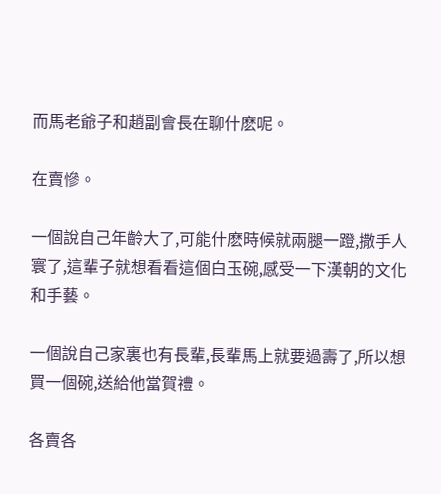而馬老爺子和趙副會長在聊什麽呢。

在賣慘。

一個說自己年齡大了,可能什麽時候就兩腿一蹬,撒手人寰了,這輩子就想看看這個白玉碗,感受一下漢朝的文化和手藝。

一個說自己家裏也有長輩,長輩馬上就要過壽了,所以想買一個碗,送給他當賀禮。

各賣各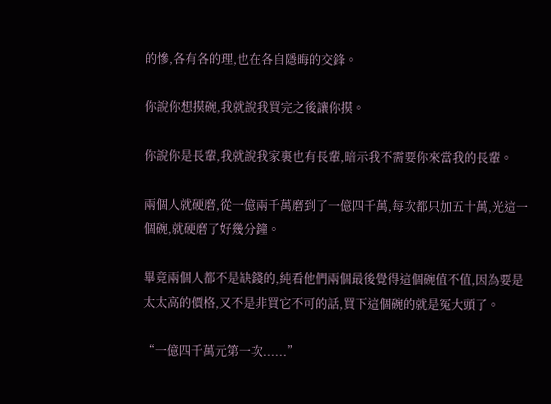的慘,各有各的理,也在各自隱晦的交鋒。

你說你想摸碗,我就說我買完之後讓你摸。

你說你是長輩,我就說我家裏也有長輩,暗示我不需要你來當我的長輩。

兩個人就硬磨,從一億兩千萬磨到了一億四千萬,每次都只加五十萬,光這一個碗,就硬磨了好幾分鐘。

畢竟兩個人都不是缺錢的,純看他們兩個最後覺得這個碗值不值,因為要是太太高的價格,又不是非買它不可的話,買下這個碗的就是冤大頭了。

“一億四千萬元第一次......”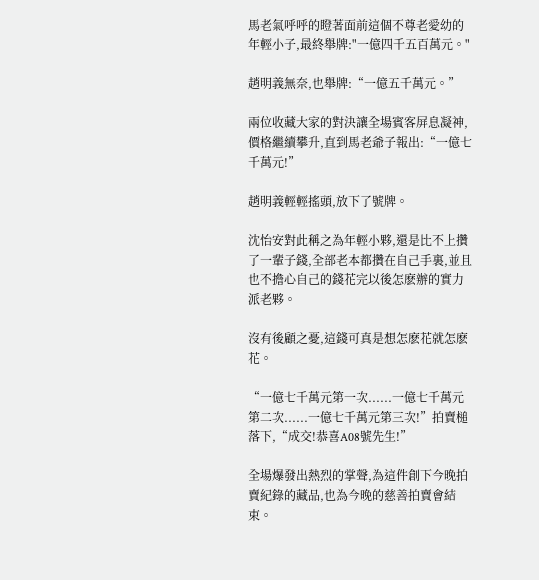馬老氣呼呼的瞪著面前這個不尊老愛幼的年輕小子,最終舉牌:"一億四千五百萬元。"

趙明義無奈,也舉牌:“一億五千萬元。”

兩位收藏大家的對決讓全場賓客屏息凝神,價格繼續攀升,直到馬老爺子報出:“一億七千萬元!”

趙明義輕輕搖頭,放下了號牌。

沈怡安對此稱之為年輕小夥,還是比不上攢了一輩子錢,全部老本都攢在自己手裏,並且也不擔心自己的錢花完以後怎麽辦的實力派老夥。

沒有後顧之憂,這錢可真是想怎麽花就怎麽花。

“一億七千萬元第一次......一億七千萬元第二次......一億七千萬元第三次!”拍賣槌落下,“成交!恭喜A08號先生!”

全場爆發出熱烈的掌聲,為這件創下今晚拍賣紀錄的藏品,也為今晚的慈善拍賣會結束。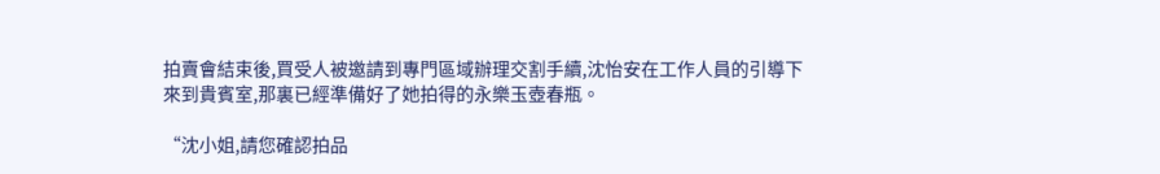拍賣會結束後,買受人被邀請到專門區域辦理交割手續,沈怡安在工作人員的引導下來到貴賓室,那裏已經準備好了她拍得的永樂玉壺春瓶。

“沈小姐,請您確認拍品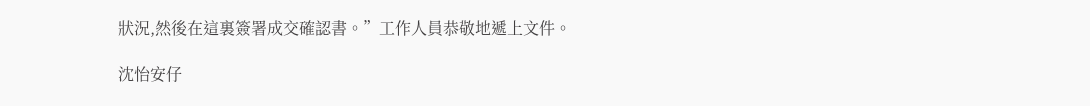狀況,然後在這裏簽署成交確認書。”工作人員恭敬地遞上文件。

沈怡安仔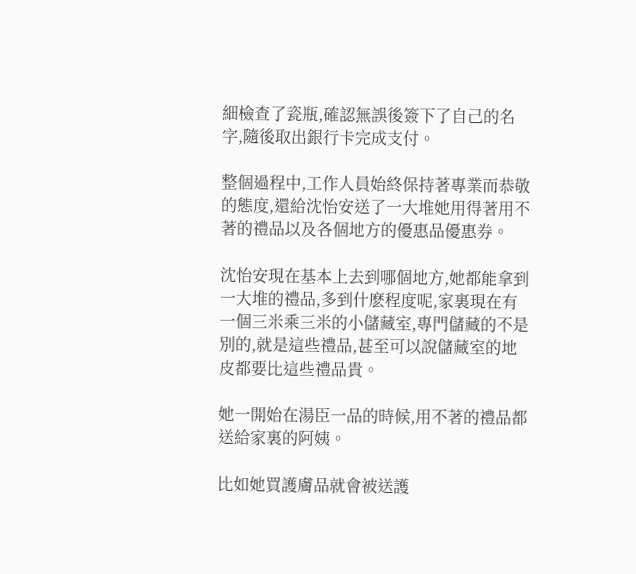細檢查了瓷瓶,確認無誤後簽下了自己的名字,隨後取出銀行卡完成支付。

整個過程中,工作人員始終保持著專業而恭敬的態度,還給沈怡安送了一大堆她用得著用不著的禮品以及各個地方的優惠品優惠券。

沈怡安現在基本上去到哪個地方,她都能拿到一大堆的禮品,多到什麽程度呢,家裏現在有一個三米乘三米的小儲藏室,專門儲藏的不是別的,就是這些禮品,甚至可以說儲藏室的地皮都要比這些禮品貴。

她一開始在湯臣一品的時候,用不著的禮品都送給家裏的阿姨。

比如她買護膚品就會被送護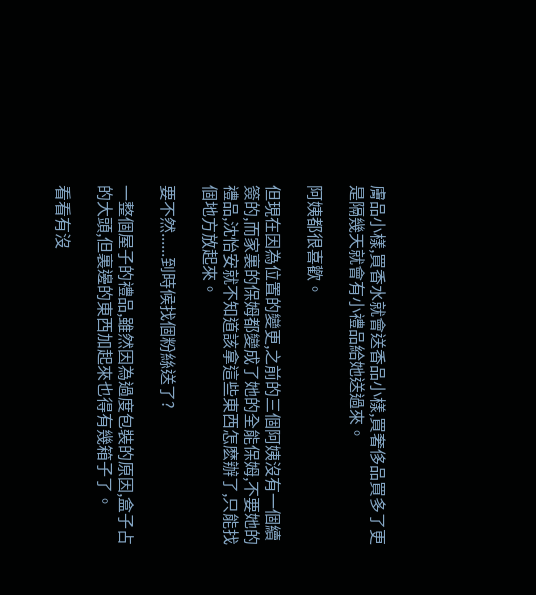膚品小樣,買香水就會送香品小樣,買奢侈品買多了更是隔幾天就會有小禮品給她送過來。

阿姨都很喜歡。

但現在因為位置的變更,之前的三個阿姨沒有一個續簽的,而家裏的保姆都變成了她的全能保姆,不要她的禮品,沈怡安就不知道該拿這些東西怎麽辦了,只能找個地方放起來。

要不然......到時候找個粉絲送了?

一整個屋子的禮品,雖然因為過度包裝的原因,盒子占的大頭,但裏邊的東西加起來也得有幾箱子了。

看看有沒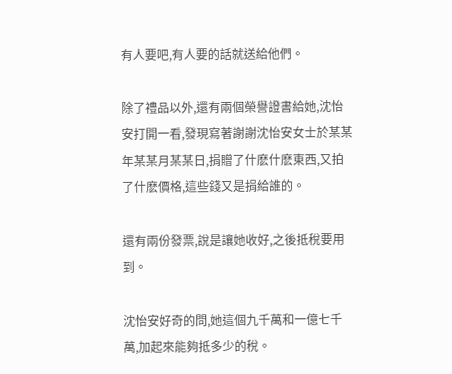有人要吧,有人要的話就送給他們。

除了禮品以外,還有兩個榮譽證書給她,沈怡安打開一看,發現寫著謝謝沈怡安女士於某某年某某月某某日,捐贈了什麽什麽東西,又拍了什麽價格,這些錢又是捐給誰的。

還有兩份發票,說是讓她收好,之後抵稅要用到。

沈怡安好奇的問,她這個九千萬和一億七千萬,加起來能夠抵多少的稅。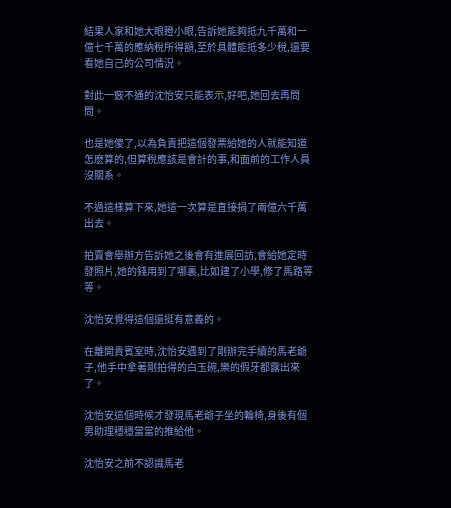結果人家和她大眼瞪小眼,告訴她能夠抵九千萬和一億七千萬的應納稅所得額,至於具體能抵多少稅,還要看她自己的公司情況。

對此一竅不通的沈怡安只能表示,好吧,她回去再問問。

也是她傻了,以為負責把這個發票給她的人就能知道怎麽算的,但算稅應該是會計的事,和面前的工作人員沒關系。

不過這樣算下來,她這一次算是直接捐了兩億六千萬出去。

拍賣會舉辦方告訴她之後會有進展回訪,會給她定時發照片,她的錢用到了哪裏,比如建了小學,修了馬路等等。

沈怡安覺得這個還挺有意義的。

在離開貴賓室時,沈怡安遇到了剛辦完手續的馬老爺子,他手中拿著剛拍得的白玉碗,樂的假牙都露出來了。

沈怡安這個時候才發現馬老爺子坐的輪椅,身後有個男助理穩穩當當的推給他。

沈怡安之前不認識馬老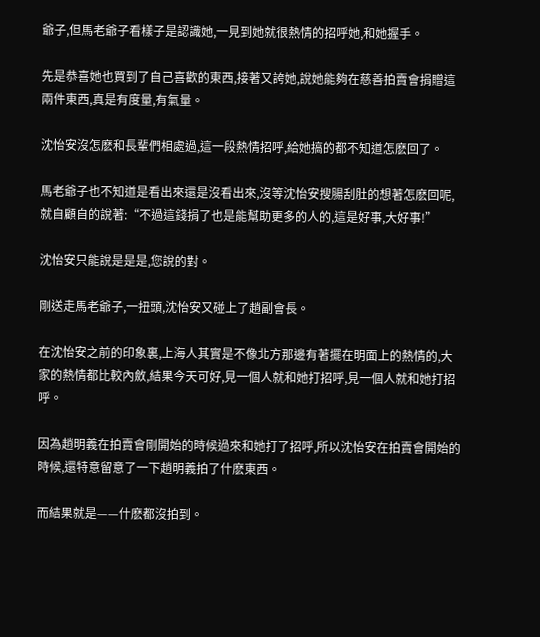爺子,但馬老爺子看樣子是認識她,一見到她就很熱情的招呼她,和她握手。

先是恭喜她也買到了自己喜歡的東西,接著又誇她,說她能夠在慈善拍賣會捐贈這兩件東西,真是有度量,有氣量。

沈怡安沒怎麽和長輩們相處過,這一段熱情招呼,給她搞的都不知道怎麽回了。

馬老爺子也不知道是看出來還是沒看出來,沒等沈怡安搜腸刮肚的想著怎麽回呢,就自顧自的說著:“不過這錢捐了也是能幫助更多的人的,這是好事,大好事!”

沈怡安只能說是是是,您說的對。

剛送走馬老爺子,一扭頭,沈怡安又碰上了趙副會長。

在沈怡安之前的印象裏,上海人其實是不像北方那邊有著擺在明面上的熱情的,大家的熱情都比較內斂,結果今天可好,見一個人就和她打招呼,見一個人就和她打招呼。

因為趙明義在拍賣會剛開始的時候過來和她打了招呼,所以沈怡安在拍賣會開始的時候,還特意留意了一下趙明義拍了什麽東西。

而結果就是——什麽都沒拍到。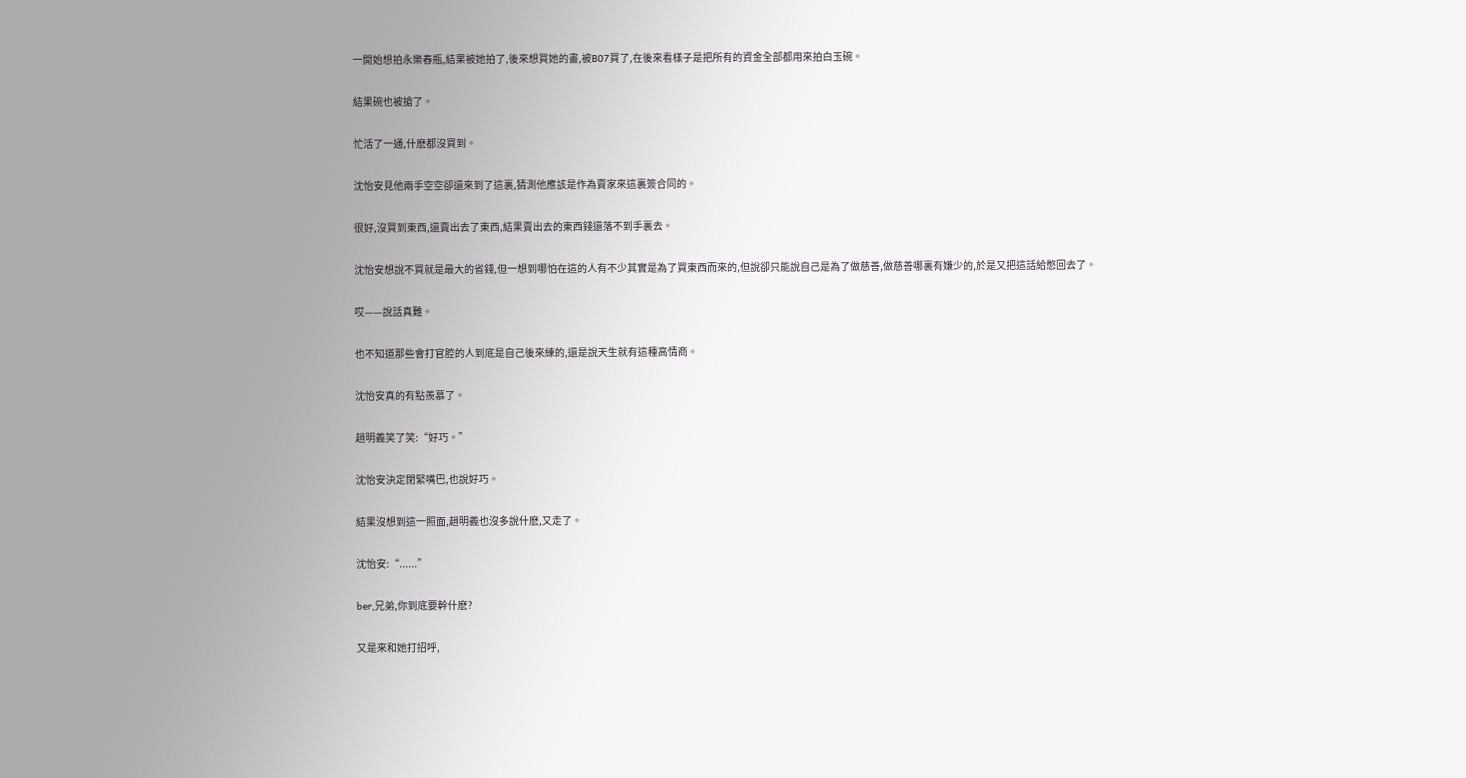一開始想拍永樂春瓶,結果被她拍了,後來想買她的畫,被B07買了,在後來看樣子是把所有的資金全部都用來拍白玉碗。

結果碗也被搶了。

忙活了一通,什麽都沒買到。

沈怡安見他兩手空空卻還來到了這裏,猜測他應該是作為賣家來這裏簽合同的。

很好,沒買到東西,還賣出去了東西,結果賣出去的東西錢還落不到手裏去。

沈怡安想說不買就是最大的省錢,但一想到哪怕在這的人有不少其實是為了買東西而來的,但說卻只能說自己是為了做慈善,做慈善哪裏有嫌少的,於是又把這話給憋回去了。

哎——說話真難。

也不知道那些會打官腔的人到底是自己後來練的,還是說天生就有這種高情商。

沈怡安真的有點羨慕了。

趙明義笑了笑:“好巧。”

沈怡安決定閉緊嘴巴,也說好巧。

結果沒想到這一照面,趙明義也沒多說什麽,又走了。

沈怡安:“......”

ber,兄弟,你到底要幹什麽?

又是來和她打招呼,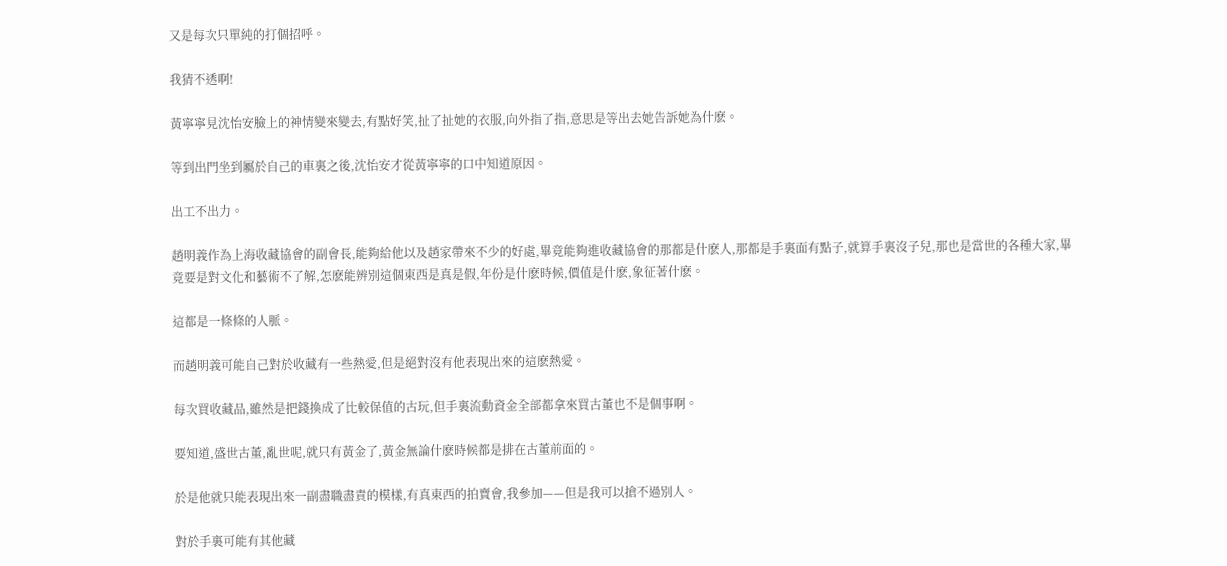又是每次只單純的打個招呼。

我猜不透啊!

黃寧寧見沈怡安臉上的神情變來變去,有點好笑,扯了扯她的衣服,向外指了指,意思是等出去她告訴她為什麽。

等到出門坐到屬於自己的車裏之後,沈怡安才從黃寧寧的口中知道原因。

出工不出力。

趙明義作為上海收藏協會的副會長,能夠給他以及趙家帶來不少的好處,畢竟能夠進收藏協會的那都是什麽人,那都是手裏面有點子,就算手裏沒子兒,那也是當世的各種大家,畢竟要是對文化和藝術不了解,怎麽能辨別這個東西是真是假,年份是什麽時候,價值是什麽,象征著什麽。

這都是一條條的人脈。

而趙明義可能自己對於收藏有一些熱愛,但是絕對沒有他表現出來的這麽熱愛。

每次買收藏品,雖然是把錢換成了比較保值的古玩,但手裏流動資金全部都拿來買古董也不是個事啊。

要知道,盛世古董,亂世呢,就只有黃金了,黃金無論什麽時候都是排在古董前面的。

於是他就只能表現出來一副盡職盡責的模樣,有真東西的拍賣會,我參加——但是我可以搶不過別人。

對於手裏可能有其他藏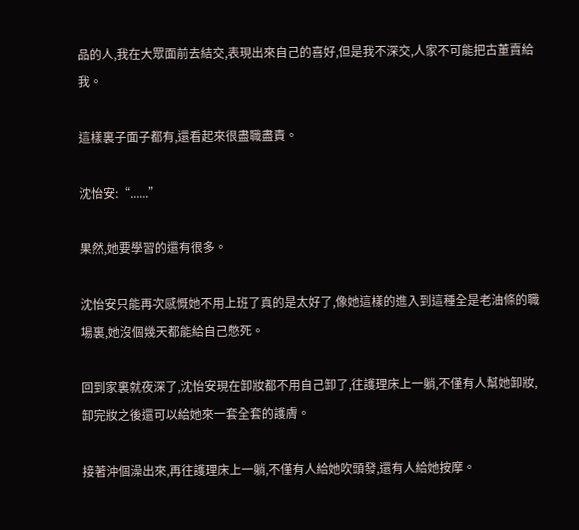品的人,我在大眾面前去結交,表現出來自己的喜好,但是我不深交,人家不可能把古董賣給我。

這樣裏子面子都有,還看起來很盡職盡責。

沈怡安:“......”

果然,她要學習的還有很多。

沈怡安只能再次感慨她不用上班了真的是太好了,像她這樣的進入到這種全是老油條的職場裏,她沒個幾天都能給自己憋死。

回到家裏就夜深了,沈怡安現在卸妝都不用自己卸了,往護理床上一躺,不僅有人幫她卸妝,卸完妝之後還可以給她來一套全套的護膚。

接著沖個澡出來,再往護理床上一躺,不僅有人給她吹頭發,還有人給她按摩。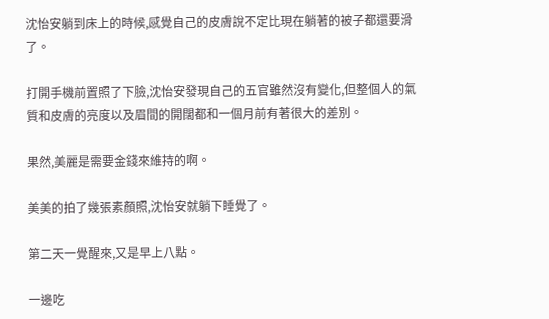沈怡安躺到床上的時候,感覺自己的皮膚說不定比現在躺著的被子都還要滑了。

打開手機前置照了下臉,沈怡安發現自己的五官雖然沒有變化,但整個人的氣質和皮膚的亮度以及眉間的開闊都和一個月前有著很大的差別。

果然,美麗是需要金錢來維持的啊。

美美的拍了幾張素顏照,沈怡安就躺下睡覺了。

第二天一覺醒來,又是早上八點。

一邊吃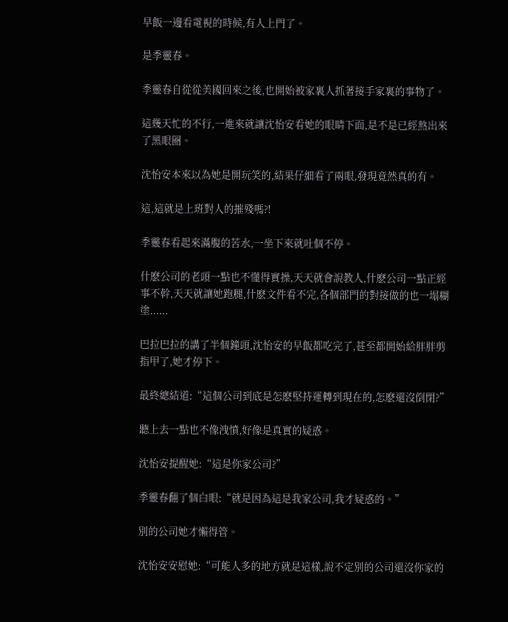早飯一邊看電視的時候,有人上門了。

是季靈春。

季靈春自從從美國回來之後,也開始被家裏人抓著接手家裏的事物了。

這幾天忙的不行,一進來就讓沈怡安看她的眼睛下面,是不是已經熬出來了黑眼圈。

沈怡安本來以為她是開玩笑的,結果仔細看了兩眼,發現竟然真的有。

這,這就是上班對人的摧殘嗎?!

季靈春看起來滿腹的苦水,一坐下來就吐個不停。

什麽公司的老頭一點也不懂得實操,天天就會說教人,什麽公司一點正經事不幹,天天就讓她跑腿,什麽文件看不完,各個部門的對接做的也一塌糊塗......

巴拉巴拉的講了半個鐘頭,沈怡安的早飯都吃完了,甚至都開始給胖胖剪指甲了,她才停下。

最終總結道:“這個公司到底是怎麽堅持運轉到現在的,怎麽還沒倒閉?”

聽上去一點也不像洩憤,好像是真實的疑惑。

沈怡安提醒她:“這是你家公司?”

季靈春翻了個白眼:“就是因為這是我家公司,我才疑惑的。”

別的公司她才懶得管。

沈怡安安慰她:“可能人多的地方就是這樣,說不定別的公司還沒你家的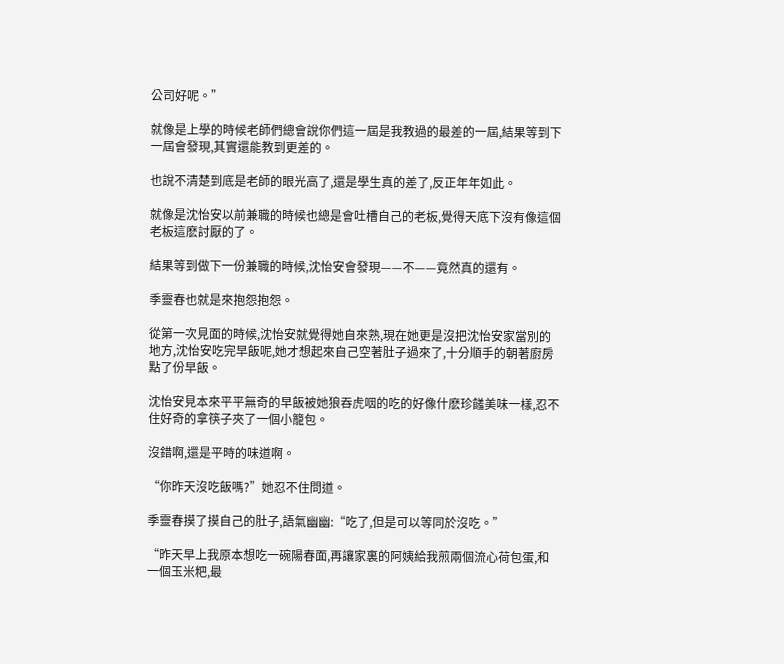公司好呢。”

就像是上學的時候老師們總會說你們這一屆是我教過的最差的一屆,結果等到下一屆會發現,其實還能教到更差的。

也說不清楚到底是老師的眼光高了,還是學生真的差了,反正年年如此。

就像是沈怡安以前兼職的時候也總是會吐槽自己的老板,覺得天底下沒有像這個老板這麽討厭的了。

結果等到做下一份兼職的時候,沈怡安會發現——不——竟然真的還有。

季靈春也就是來抱怨抱怨。

從第一次見面的時候,沈怡安就覺得她自來熟,現在她更是沒把沈怡安家當別的地方,沈怡安吃完早飯呢,她才想起來自己空著肚子過來了,十分順手的朝著廚房點了份早飯。

沈怡安見本來平平無奇的早飯被她狼吞虎咽的吃的好像什麽珍饈美味一樣,忍不住好奇的拿筷子夾了一個小籠包。

沒錯啊,還是平時的味道啊。

“你昨天沒吃飯嗎?”她忍不住問道。

季靈春摸了摸自己的肚子,語氣幽幽:“吃了,但是可以等同於沒吃。”

“昨天早上我原本想吃一碗陽春面,再讓家裏的阿姨給我煎兩個流心荷包蛋,和一個玉米粑,最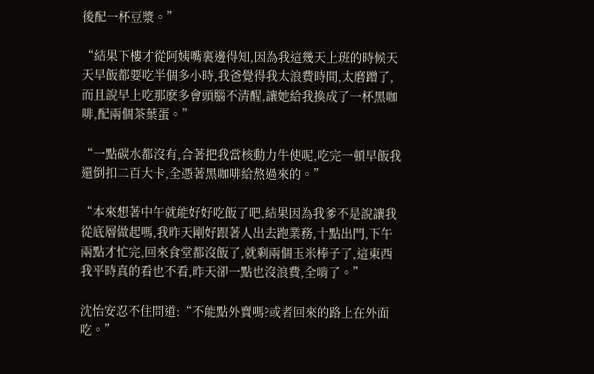後配一杯豆漿。”

“結果下樓才從阿姨嘴裏邊得知,因為我這幾天上班的時候天天早飯都要吃半個多小時,我爸覺得我太浪費時間,太磨蹭了,而且說早上吃那麽多會頭腦不清醒,讓她給我換成了一杯黑咖啡,配兩個茶葉蛋。”

“一點碳水都沒有,合著把我當核動力牛使呢,吃完一頓早飯我還倒扣二百大卡,全憑著黑咖啡給熬過來的。”

“本來想著中午就能好好吃飯了吧,結果因為我爹不是說讓我從底層做起嗎,我昨天剛好跟著人出去跑業務,十點出門,下午兩點才忙完,回來食堂都沒飯了,就剩兩個玉米棒子了,這東西我平時真的看也不看,昨天卻一點也沒浪費,全啃了。”

沈怡安忍不住問道:“不能點外賣嗎?或者回來的路上在外面吃。”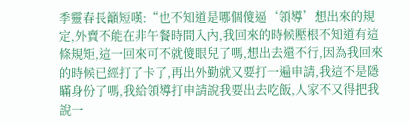季靈春長籲短嘆:“也不知道是哪個傻逼‘領導’想出來的規定,外賣不能在非午餐時間入內,我回來的時候壓根不知道有這條規矩,這一回來可不就傻眼兒了嗎,想出去還不行,因為我回來的時候已經打了卡了,再出外勤就又要打一遍申請,我這不是隱瞞身份了嗎,我給領導打申請說我要出去吃飯,人家不又得把我說一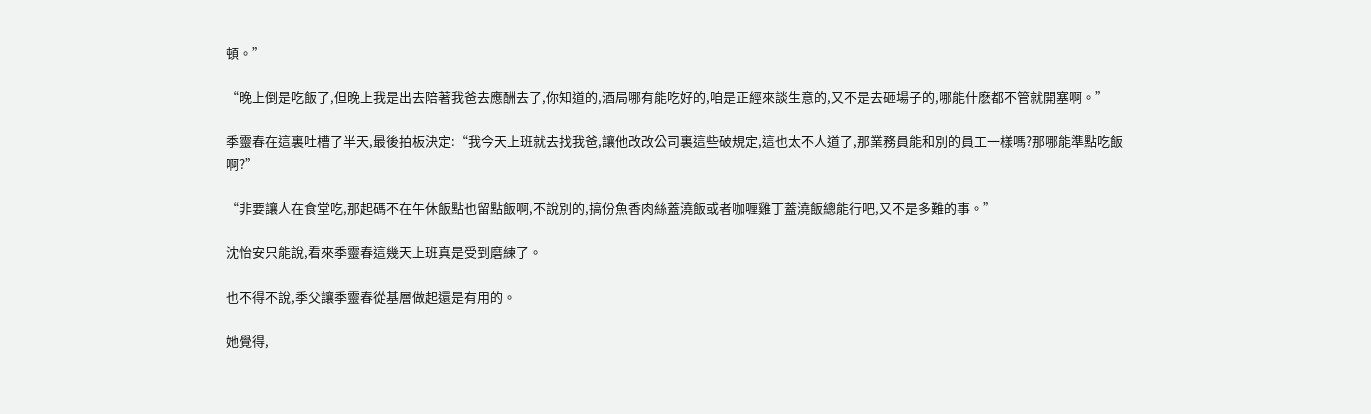頓。”

“晚上倒是吃飯了,但晚上我是出去陪著我爸去應酬去了,你知道的,酒局哪有能吃好的,咱是正經來談生意的,又不是去砸場子的,哪能什麽都不管就開塞啊。”

季靈春在這裏吐槽了半天,最後拍板決定:“我今天上班就去找我爸,讓他改改公司裏這些破規定,這也太不人道了,那業務員能和別的員工一樣嗎?那哪能準點吃飯啊?”

“非要讓人在食堂吃,那起碼不在午休飯點也留點飯啊,不說別的,搞份魚香肉絲蓋澆飯或者咖喱雞丁蓋澆飯總能行吧,又不是多難的事。”

沈怡安只能說,看來季靈春這幾天上班真是受到磨練了。

也不得不說,季父讓季靈春從基層做起還是有用的。

她覺得,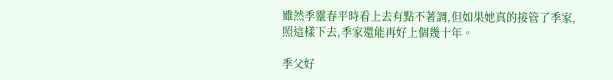雖然季靈春平時看上去有點不著調,但如果她真的接管了季家,照這樣下去,季家還能再好上個幾十年。

季父好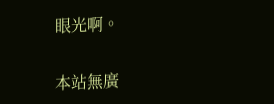眼光啊。

本站無廣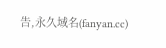告,永久域名(fanyan.cc)